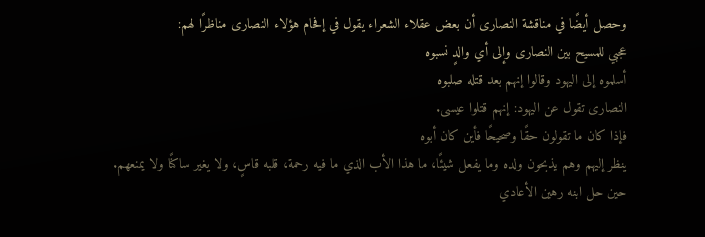وحصل أيضًا في مناقشة النصارى أن بعض عقلاء الشعراء يقول في إفحام هؤلاء النصارى مناظرًا لهم:
عجبي للمسيح بين النصارى وإلى أي والدٍ نسبوه
أسلموه إلى اليهود وقالوا إنهم بعد قتله صلبوه
النصارى تقول عن اليهود: إنهم قتلوا عيسى.
فإذا كان ما تقولون حقًا وصحيحًا فأين كان أبوه
ينظر إليهم وهم يذبحون ولده وما يفعل شيئًا، ما هذا الأب الذي ما فيه رحمة، قلبه قاسٍ، ولا يغير ساكنًا ولا يمنعهم.
حين حل ابنه رهين الأعادي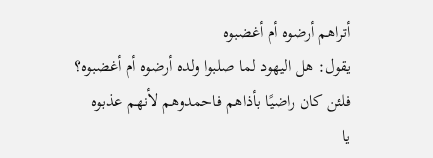أتراهم أرضوه أم أغضبوه
يقول: هل اليهود لما صلبوا ولده أرضوه أم أغضبوه؟
فلئن كان راضيًا بأذاهم فاحمدوهم لأنهم عذبوه
يا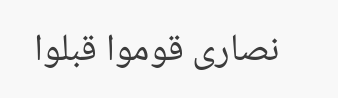نصارى قوموا قبلوا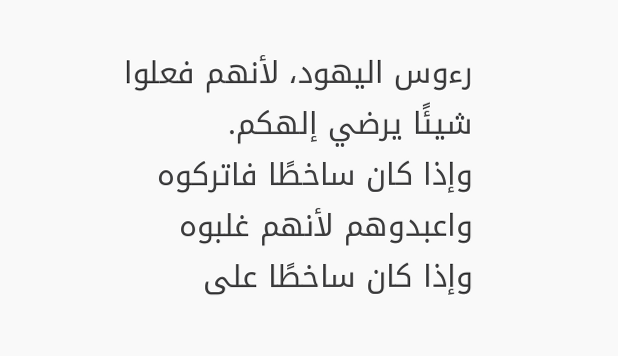رءوس اليهود، لأنهم فعلوا شيئًا يرضي إلهكم.
وإذا كان ساخطًا فاتركوه واعبدوهم لأنهم غلبوه
وإذا كان ساخطًا على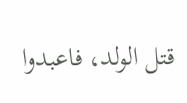قتل الولد، فاعبدوا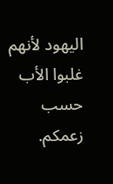اليهود لأنهم غلبوا الأب حسب زعمكم.